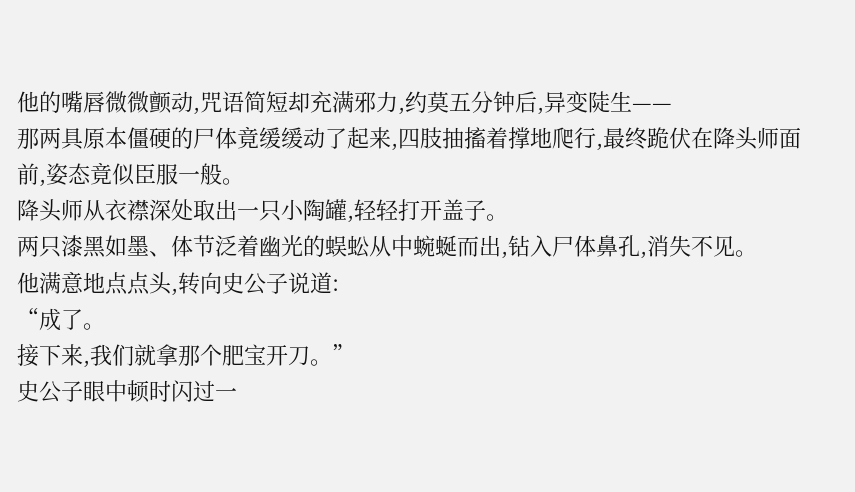他的嘴唇微微颤动,咒语简短却充满邪力,约莫五分钟后,异变陡生——
那两具原本僵硬的尸体竟缓缓动了起来,四肢抽搐着撑地爬行,最终跪伏在降头师面前,姿态竟似臣服一般。
降头师从衣襟深处取出一只小陶罐,轻轻打开盖子。
两只漆黑如墨、体节泛着幽光的蜈蚣从中蜿蜒而出,钻入尸体鼻孔,消失不见。
他满意地点点头,转向史公子说道:
“成了。
接下来,我们就拿那个肥宝开刀。”
史公子眼中顿时闪过一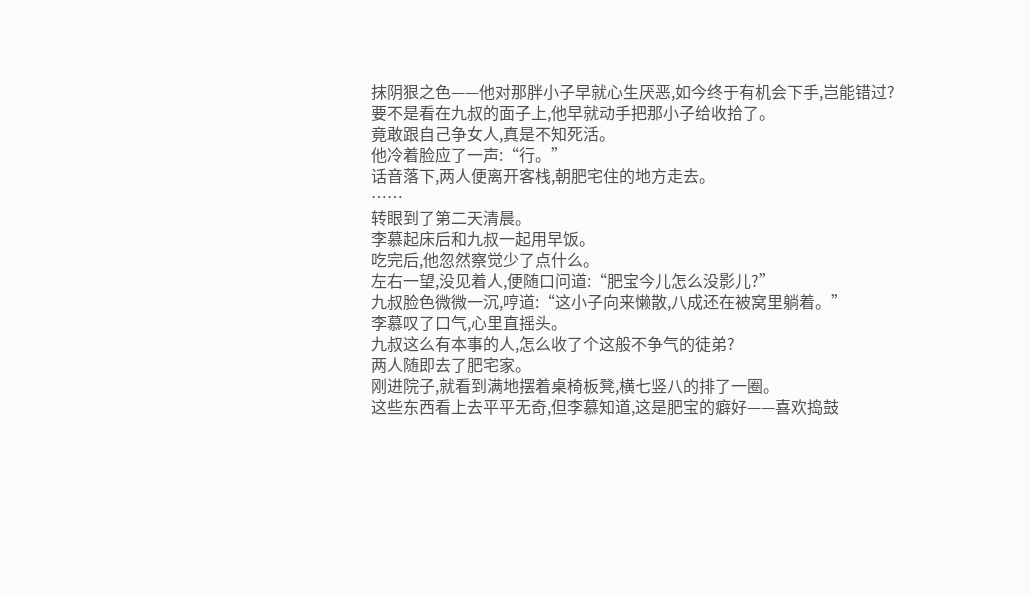抹阴狠之色——他对那胖小子早就心生厌恶,如今终于有机会下手,岂能错过?
要不是看在九叔的面子上,他早就动手把那小子给收拾了。
竟敢跟自己争女人,真是不知死活。
他冷着脸应了一声:“行。”
话音落下,两人便离开客栈,朝肥宅住的地方走去。
……
转眼到了第二天清晨。
李慕起床后和九叔一起用早饭。
吃完后,他忽然察觉少了点什么。
左右一望,没见着人,便随口问道:“肥宝今儿怎么没影儿?”
九叔脸色微微一沉,哼道:“这小子向来懒散,八成还在被窝里躺着。”
李慕叹了口气,心里直摇头。
九叔这么有本事的人,怎么收了个这般不争气的徒弟?
两人随即去了肥宅家。
刚进院子,就看到满地摆着桌椅板凳,横七竖八的排了一圈。
这些东西看上去平平无奇,但李慕知道,这是肥宝的癖好——喜欢捣鼓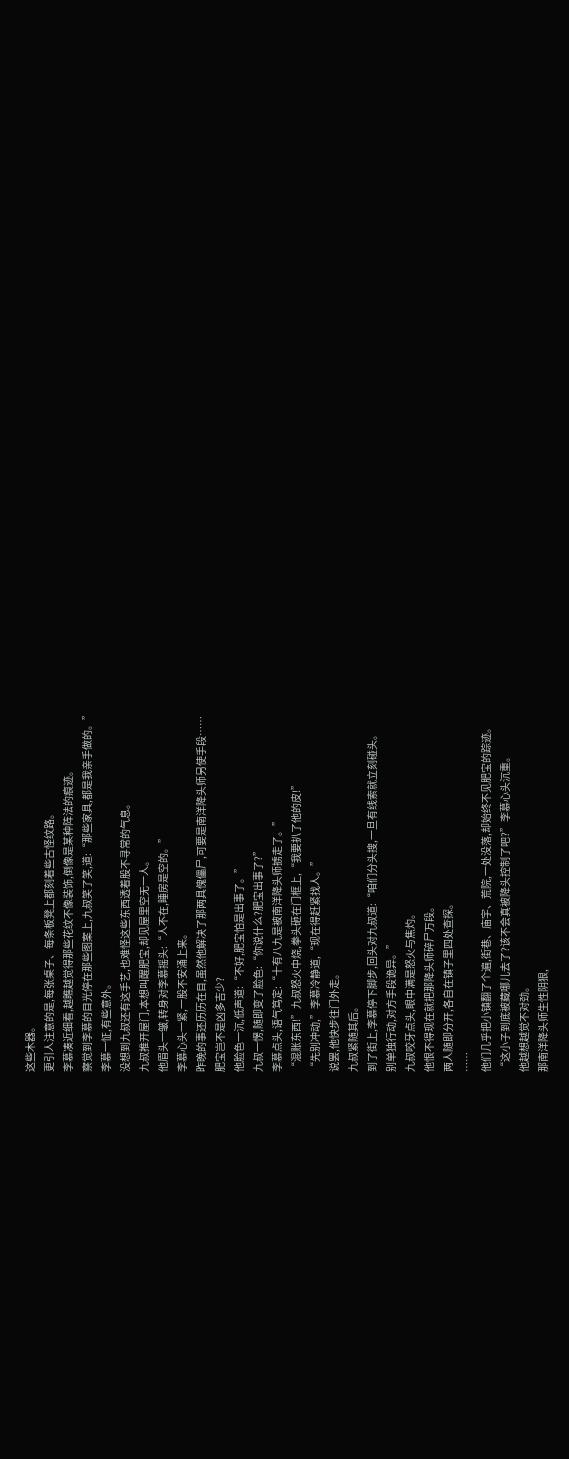这些木器。
更引人注意的是,每张桌子、每条板凳上都刻着些古怪纹路。
李慕凑近细看,越瞧越觉得那些花纹不像装饰,倒像是某种阵法的痕迹。
察觉到李慕的目光停在那些图案上,九叔笑了笑,道:“那些家具,都是我亲手做的。”
李慕一怔,有些意外。
没想到九叔还有这手艺,也难怪这些东西透着股不寻常的气息。
九叔推开屋门,本想叫醒肥宝,却见屋里空无一人。
他眉头一皱,转身对李慕摇头:“人不在,睡房是空的。”
李慕心头一紧,一股不安涌上来。
昨晚的事还历历在目,虽然他解决了那两具傀儡尸,可要是南洋降头师另使手段……
肥宝岂不是凶多吉少?
他脸色一沉,低声道:“不好,肥宝怕是出事了。”
九叔一愣,随即变了脸色:“你说什么?肥宝出事了?”
李慕点头,语气笃定:“十有八九是被南洋降头师掳走了。”
“混账东西!”九叔怒火中烧,拳头砸在门框上,“我要扒了他的皮!”
“先别冲动,”李慕冷静道,“现在得赶紧找人。”
说罢,他快步往门外走。
九叔紧随其后。
到了街上,李慕停下脚步,回头对九叔道:“咱们分头搜,一旦有线索就立刻碰头。
别单独行动,对方手段诡异。”
九叔咬牙点头,眼中满是怒火与焦灼。
他恨不得现在就把那降头师碎尸万段。
两人随即分开,各自在镇子里四处查探。
……
他们几乎把小镇翻了个遍,街巷、庙宇、荒院,一处没落,却始终不见肥宝的踪迹。
“这小子到底被藏哪儿去了?该不会真被降头控制了吧?”李慕心头沉重。
他越想越觉不对劲。
那南洋降头师生性阴狠,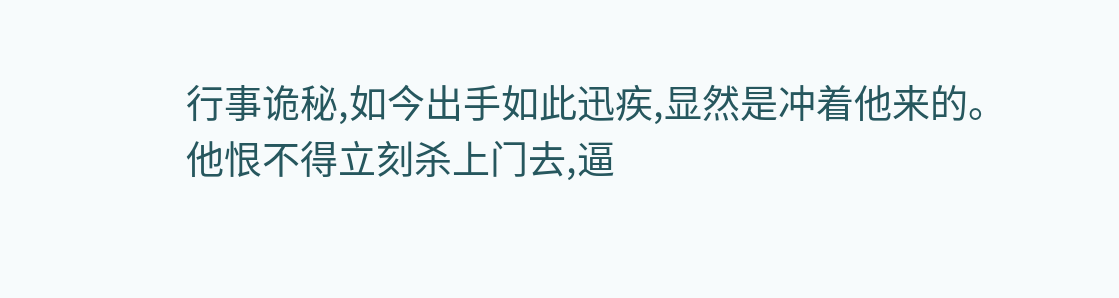行事诡秘,如今出手如此迅疾,显然是冲着他来的。
他恨不得立刻杀上门去,逼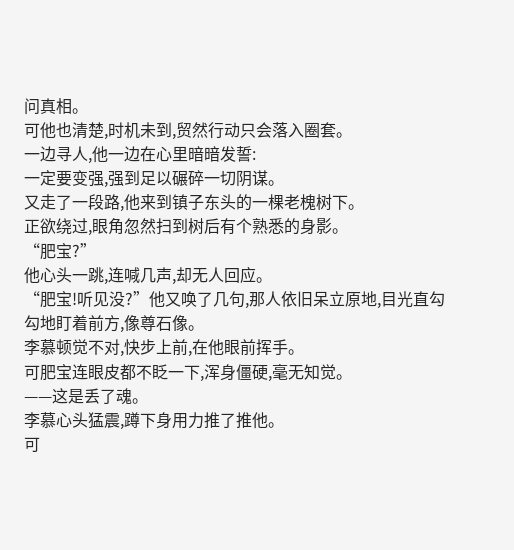问真相。
可他也清楚,时机未到,贸然行动只会落入圈套。
一边寻人,他一边在心里暗暗发誓:
一定要变强,强到足以碾碎一切阴谋。
又走了一段路,他来到镇子东头的一棵老槐树下。
正欲绕过,眼角忽然扫到树后有个熟悉的身影。
“肥宝?”
他心头一跳,连喊几声,却无人回应。
“肥宝!听见没?”他又唤了几句,那人依旧呆立原地,目光直勾勾地盯着前方,像尊石像。
李慕顿觉不对,快步上前,在他眼前挥手。
可肥宝连眼皮都不眨一下,浑身僵硬,毫无知觉。
——这是丢了魂。
李慕心头猛震,蹲下身用力推了推他。
可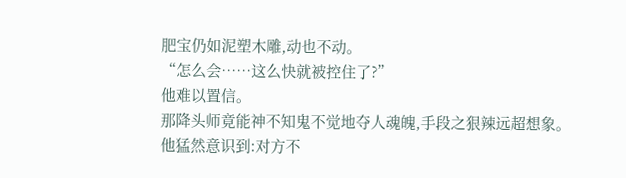肥宝仍如泥塑木雕,动也不动。
“怎么会……这么快就被控住了?”
他难以置信。
那降头师竟能神不知鬼不觉地夺人魂魄,手段之狠辣远超想象。
他猛然意识到:对方不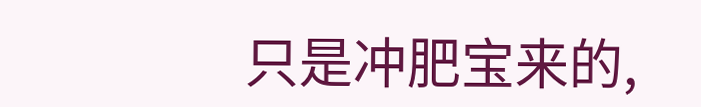只是冲肥宝来的,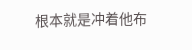根本就是冲着他布